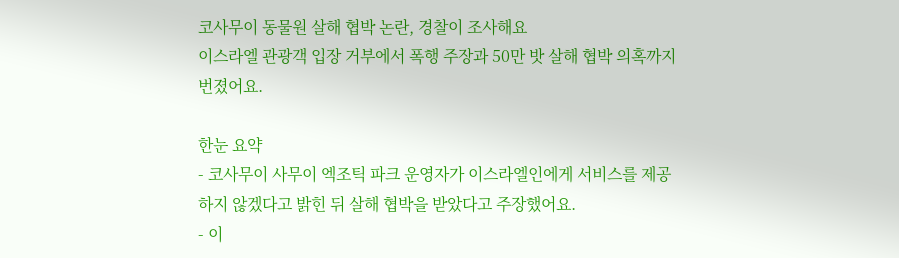코사무이 동물원 살해 협박 논란, 경찰이 조사해요
이스라엘 관광객 입장 거부에서 폭행 주장과 50만 밧 살해 협박 의혹까지 번졌어요.

한눈 요약
- 코사무이 사무이 엑조틱 파크 운영자가 이스라엘인에게 서비스를 제공하지 않겠다고 밝힌 뒤 살해 협박을 받았다고 주장했어요.
- 이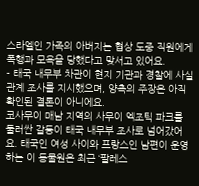스라엘인 가족의 아버지는 협상 도중 직원에게 폭행과 모욕을 당했다고 맞서고 있어요.
- 태국 내무부 차관이 현지 기관과 경찰에 사실관계 조사를 지시했으며, 양측의 주장은 아직 확인된 결론이 아니에요.
코사무이 매남 지역의 사무이 엑조틱 파크를 둘러싼 갈등이 태국 내무부 조사로 넘어갔어요. 태국인 여성 사이와 프랑스인 남편이 운영하는 이 동물원은 최근 ‘팔레스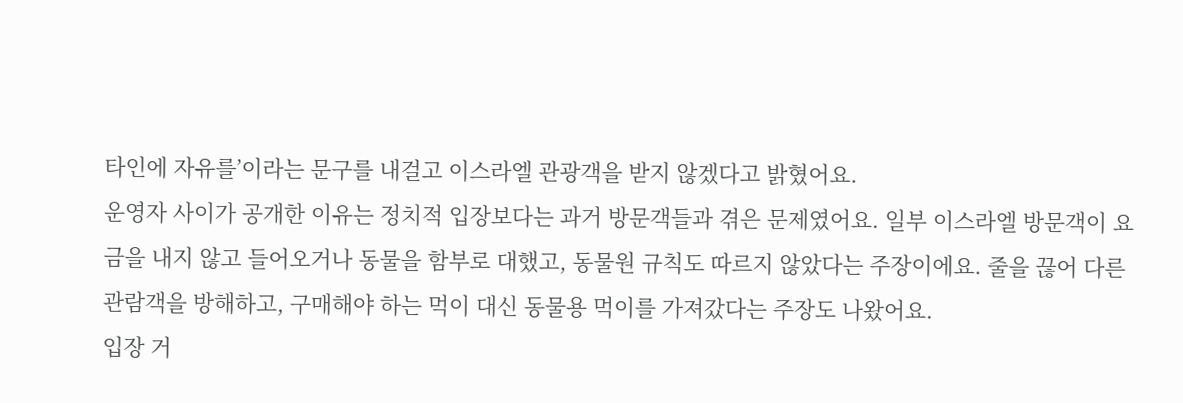타인에 자유를’이라는 문구를 내걸고 이스라엘 관광객을 받지 않겠다고 밝혔어요.
운영자 사이가 공개한 이유는 정치적 입장보다는 과거 방문객들과 겪은 문제였어요. 일부 이스라엘 방문객이 요금을 내지 않고 들어오거나 동물을 함부로 대했고, 동물원 규칙도 따르지 않았다는 주장이에요. 줄을 끊어 다른 관람객을 방해하고, 구매해야 하는 먹이 대신 동물용 먹이를 가져갔다는 주장도 나왔어요.
입장 거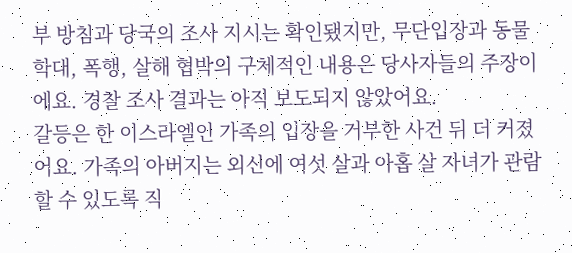부 방침과 당국의 조사 지시는 확인됐지만, 무단입장과 동물 학대, 폭행, 살해 협박의 구체적인 내용은 당사자들의 주장이에요. 경찰 조사 결과는 아직 보도되지 않았어요.
갈등은 한 이스라엘인 가족의 입장을 거부한 사건 뒤 더 커졌어요. 가족의 아버지는 외신에 여섯 살과 아홉 살 자녀가 관람할 수 있도록 직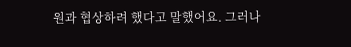원과 협상하려 했다고 말했어요. 그러나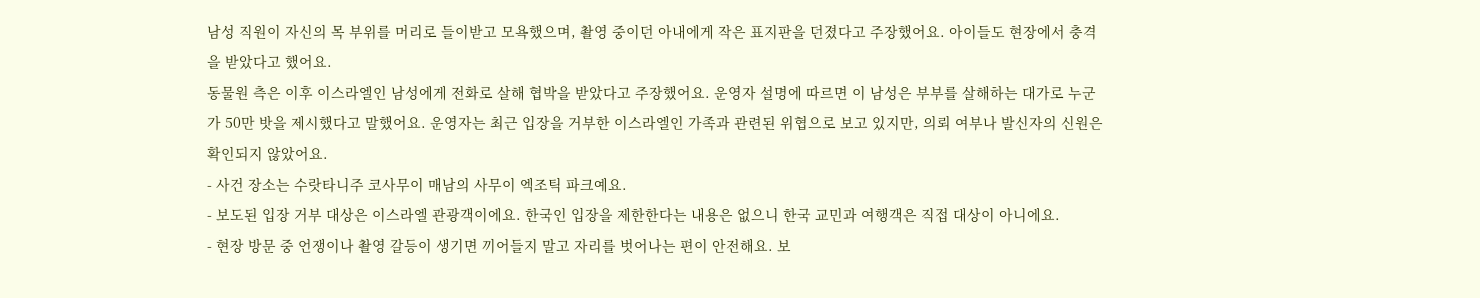남성 직원이 자신의 목 부위를 머리로 들이받고 모욕했으며, 촬영 중이던 아내에게 작은 표지판을 던졌다고 주장했어요. 아이들도 현장에서 충격을 받았다고 했어요.
동물원 측은 이후 이스라엘인 남성에게 전화로 살해 협박을 받았다고 주장했어요. 운영자 설명에 따르면 이 남성은 부부를 살해하는 대가로 누군가 50만 밧을 제시했다고 말했어요. 운영자는 최근 입장을 거부한 이스라엘인 가족과 관련된 위협으로 보고 있지만, 의뢰 여부나 발신자의 신원은 확인되지 않았어요.
- 사건 장소는 수랏타니주 코사무이 매남의 사무이 엑조틱 파크예요.
- 보도된 입장 거부 대상은 이스라엘 관광객이에요. 한국인 입장을 제한한다는 내용은 없으니 한국 교민과 여행객은 직접 대상이 아니에요.
- 현장 방문 중 언쟁이나 촬영 갈등이 생기면 끼어들지 말고 자리를 벗어나는 편이 안전해요. 보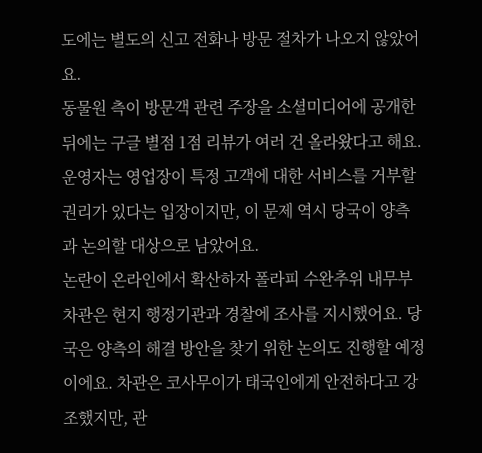도에는 별도의 신고 전화나 방문 절차가 나오지 않았어요.
동물원 측이 방문객 관련 주장을 소셜미디어에 공개한 뒤에는 구글 별점 1점 리뷰가 여러 건 올라왔다고 해요. 운영자는 영업장이 특정 고객에 대한 서비스를 거부할 권리가 있다는 입장이지만, 이 문제 역시 당국이 양측과 논의할 대상으로 남았어요.
논란이 온라인에서 확산하자 폴라피 수완추위 내무부 차관은 현지 행정기관과 경찰에 조사를 지시했어요. 당국은 양측의 해결 방안을 찾기 위한 논의도 진행할 예정이에요. 차관은 코사무이가 태국인에게 안전하다고 강조했지만, 관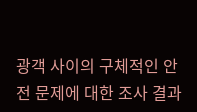광객 사이의 구체적인 안전 문제에 대한 조사 결과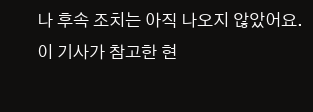나 후속 조치는 아직 나오지 않았어요.
이 기사가 참고한 현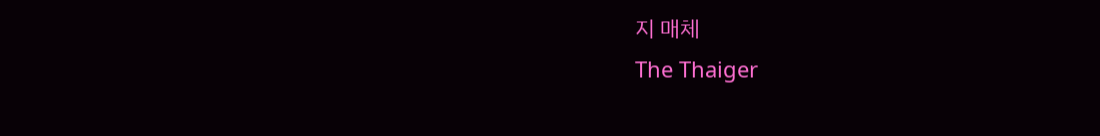지 매체
The Thaiger